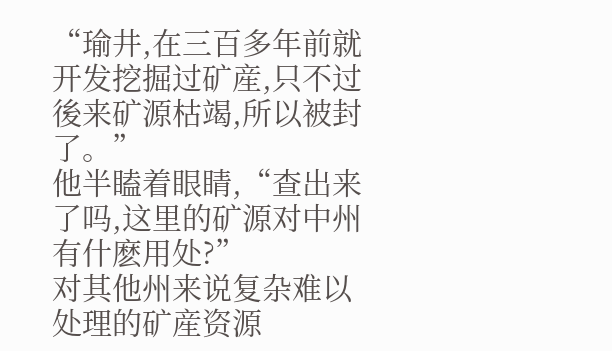“瑜井,在三百多年前就开发挖掘过矿産,只不过後来矿源枯竭,所以被封了。”
他半瞌着眼睛,“查出来了吗,这里的矿源对中州有什麽用处?”
对其他州来说复杂难以处理的矿産资源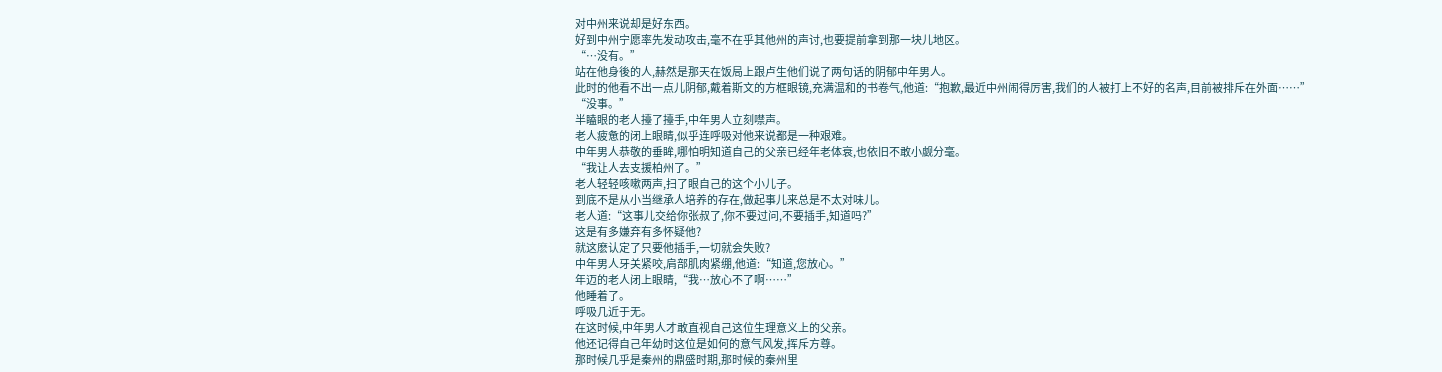对中州来说却是好东西。
好到中州宁愿率先发动攻击,毫不在乎其他州的声讨,也要提前拿到那一块儿地区。
“…没有。”
站在他身後的人,赫然是那天在饭局上跟卢生他们说了两句话的阴郁中年男人。
此时的他看不出一点儿阴郁,戴着斯文的方框眼镜,充满温和的书卷气,他道:“抱歉,最近中州闹得厉害,我们的人被打上不好的名声,目前被排斥在外面……”
“没事。”
半瞌眼的老人擡了擡手,中年男人立刻噤声。
老人疲惫的闭上眼睛,似乎连呼吸对他来说都是一种艰难。
中年男人恭敬的垂眸,哪怕明知道自己的父亲已经年老体衰,也依旧不敢小觑分毫。
“我让人去支援柏州了。”
老人轻轻咳嗽两声,扫了眼自己的这个小儿子。
到底不是从小当继承人培养的存在,做起事儿来总是不太对味儿。
老人道:“这事儿交给你张叔了,你不要过问,不要插手,知道吗?”
这是有多嫌弃有多怀疑他?
就这麽认定了只要他插手,一切就会失败?
中年男人牙关紧咬,肩部肌肉紧绷,他道:“知道,您放心。”
年迈的老人闭上眼睛,“我…放心不了啊……”
他睡着了。
呼吸几近于无。
在这时候,中年男人才敢直视自己这位生理意义上的父亲。
他还记得自己年幼时这位是如何的意气风发,挥斥方尊。
那时候几乎是秦州的鼎盛时期,那时候的秦州里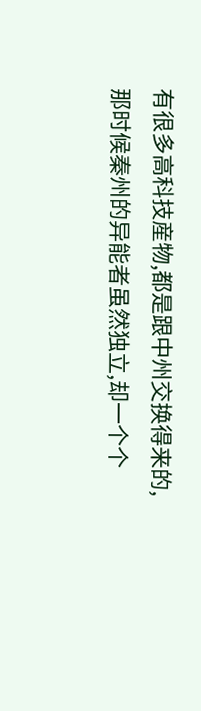有很多高科技産物,都是跟中州交换得来的,那时候秦州的异能者虽然独立,却一个个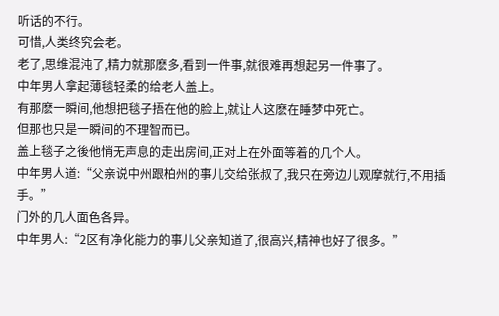听话的不行。
可惜,人类终究会老。
老了,思维混沌了,精力就那麽多,看到一件事,就很难再想起另一件事了。
中年男人拿起薄毯轻柔的给老人盖上。
有那麽一瞬间,他想把毯子捂在他的脸上,就让人这麽在睡梦中死亡。
但那也只是一瞬间的不理智而已。
盖上毯子之後他悄无声息的走出房间,正对上在外面等着的几个人。
中年男人道:“父亲说中州跟柏州的事儿交给张叔了,我只在旁边儿观摩就行,不用插手。”
门外的几人面色各异。
中年男人:“2区有净化能力的事儿父亲知道了,很高兴,精神也好了很多。”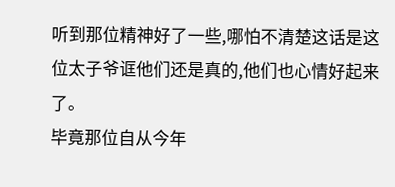听到那位精神好了一些,哪怕不清楚这话是这位太子爷诓他们还是真的,他们也心情好起来了。
毕竟那位自从今年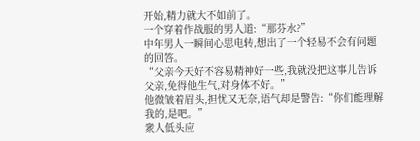开始,精力就大不如前了。
一个穿着作战服的男人道:“那芬水?”
中年男人一瞬间心思电转,想出了一个轻易不会有问题的回答。
“父亲今天好不容易精神好一些,我就没把这事儿告诉父亲,免得他生气,对身体不好。”
他微皱着眉头,担忧又无奈,语气却是警告:“你们能理解我的,是吧。”
衆人低头应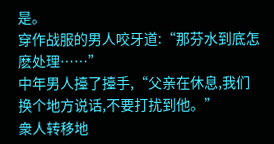是。
穿作战服的男人咬牙道:“那芬水到底怎麽处理……”
中年男人擡了擡手,“父亲在休息,我们换个地方说话,不要打扰到他。”
衆人转移地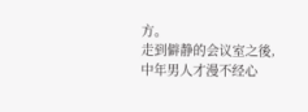方。
走到僻静的会议室之後,中年男人才漫不经心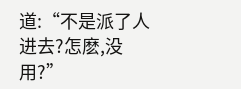道:“不是派了人进去?怎麽,没用?”